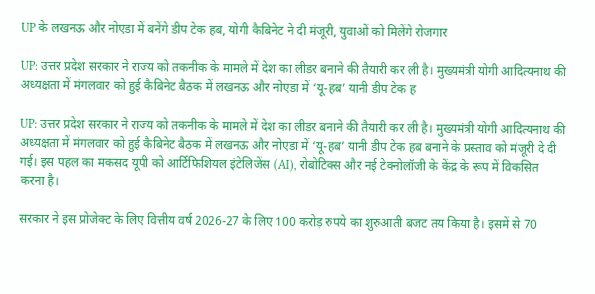UP के लखनऊ और नोएडा में बनेंगे डीप टेक हब, योगी कैबिनेट ने दी मंजूरी, युवाओं को मिलेंगे रोजगार

UP: उत्तर प्रदेश सरकार ने राज्य को तकनीक के मामले में देश का लीडर बनाने की तैयारी कर ली है। मुख्यमंत्री योगी आदित्यनाथ की अध्यक्षता में मंगलवार को हुई कैबिनेट बैठक में लखनऊ और नोएडा में ‘यू-हब’ यानी डीप टेक ह

UP: उत्तर प्रदेश सरकार ने राज्य को तकनीक के मामले में देश का लीडर बनाने की तैयारी कर ली है। मुख्यमंत्री योगी आदित्यनाथ की अध्यक्षता में मंगलवार को हुई कैबिनेट बैठक में लखनऊ और नोएडा में ‘यू-हब’ यानी डीप टेक हब बनाने के प्रस्ताव को मंजूरी दे दी गई। इस पहल का मकसद यूपी को आर्टिफिशियल इंटेलिजेंस (AI), रोबोटिक्स और नई टेक्नोलॉजी के केंद्र के रूप में विकसित करना है।

सरकार ने इस प्रोजेक्ट के लिए वित्तीय वर्ष 2026-27 के लिए 100 करोड़ रुपये का शुरुआती बजट तय किया है। इसमें से 70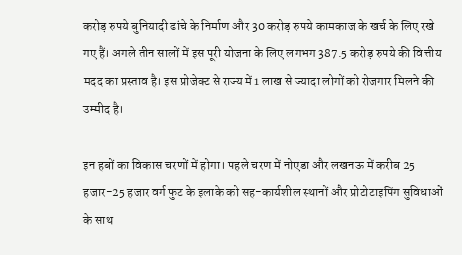करोड़ रुपये बुनियादी ढांचे के निर्माण और 30 करोड़ रुपये कामकाज के खर्च के लिए रखे गए हैं। अगले तीन सालों में इस पूरी योजना के लिए लगभग 387.5 करोड़ रुपये की वित्तीय मदद का प्रस्ताव है। इस प्रोजेक्ट से राज्य में 1 लाख से ज्यादा लोगों को रोजगार मिलने की उम्मीद है।

इन हबों का विकास चरणों में होगा। पहले चरण में नोएडा और लखनऊ में करीब 25 हजार-25 हजार वर्ग फुट के इलाके को सह-कार्यशील स्थानों और प्रोटोटाइपिंग सुविधाओं के साथ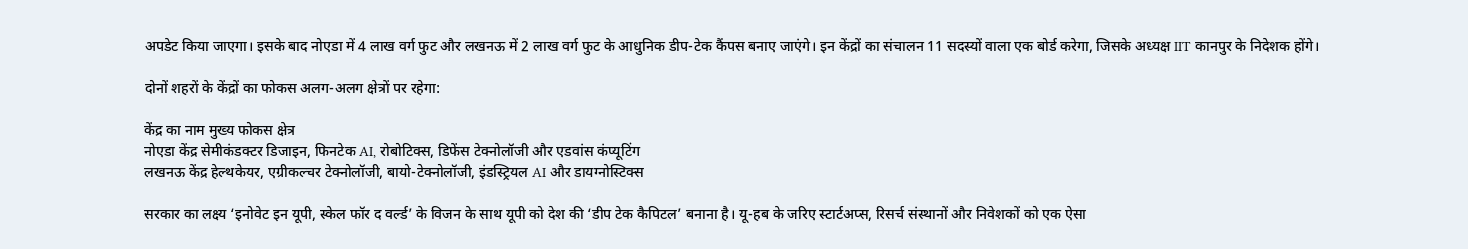अपडेट किया जाएगा। इसके बाद नोएडा में 4 लाख वर्ग फुट और लखनऊ में 2 लाख वर्ग फुट के आधुनिक डीप-टेक कैंपस बनाए जाएंगे। इन केंद्रों का संचालन 11 सदस्यों वाला एक बोर्ड करेगा, जिसके अध्यक्ष IIT कानपुर के निदेशक होंगे।

दोनों शहरों के केंद्रों का फोकस अलग-अलग क्षेत्रों पर रहेगा:

केंद्र का नाम मुख्य फोकस क्षेत्र
नोएडा केंद्र सेमीकंडक्टर डिजाइन, फिनटेक AI, रोबोटिक्स, डिफेंस टेक्नोलॉजी और एडवांस कंप्यूटिंग
लखनऊ केंद्र हेल्थकेयर, एग्रीकल्चर टेक्नोलॉजी, बायो-टेक्नोलॉजी, इंडस्ट्रियल AI और डायग्नोस्टिक्स

सरकार का लक्ष्य ‘इनोवेट इन यूपी, स्केल फॉर द वर्ल्ड’ के विजन के साथ यूपी को देश की ‘डीप टेक कैपिटल’ बनाना है। यू-हब के जरिए स्टार्टअप्स, रिसर्च संस्थानों और निवेशकों को एक ऐसा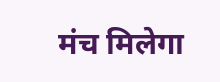मंच मिलेगा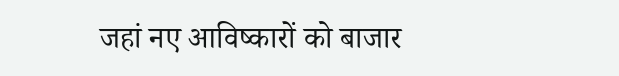जहां नए आविष्कारों को बाजार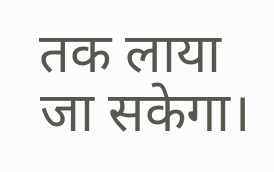तक लाया जा सकेगा।